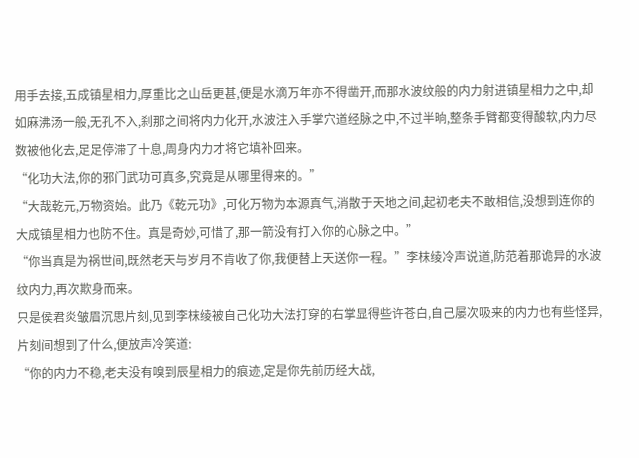用手去接,五成镇星相力,厚重比之山岳更甚,便是水滴万年亦不得凿开,而那水波纹般的内力射进镇星相力之中,却如麻沸汤一般,无孔不入,刹那之间将内力化开,水波注入手掌穴道经脉之中,不过半晌,整条手臂都变得酸软,内力尽数被他化去,足足停滞了十息,周身内力才将它填补回来。
“化功大法,你的邪门武功可真多,究竟是从哪里得来的。”
“大哉乾元,万物资始。此乃《乾元功》,可化万物为本源真气,消散于天地之间,起初老夫不敢相信,没想到连你的大成镇星相力也防不住。真是奇妙,可惜了,那一箭没有打入你的心脉之中。”
“你当真是为祸世间,既然老天与岁月不肯收了你,我便替上天送你一程。”李枺绫冷声说道,防范着那诡异的水波纹内力,再次欺身而来。
只是侯君炎皱眉沉思片刻,见到李枺绫被自己化功大法打穿的右掌显得些许苍白,自己屡次吸来的内力也有些怪异,片刻间想到了什么,便放声冷笑道:
“你的内力不稳,老夫没有嗅到辰星相力的痕迹,定是你先前历经大战,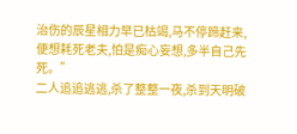治伤的辰星相力早已枯竭,马不停蹄赶来,便想耗死老夫,怕是痴心妄想,多半自己先死。”
二人追追逃逃,杀了整整一夜,杀到天明破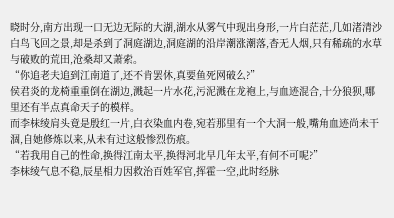晓时分,南方出现一口无边无际的大湖,湖水从雾气中现出身形,一片白茫茫,几如渚清沙白鸟飞回之景,却是杀到了洞庭湖边,洞庭湖的沿岸潮涨潮落,杳无人烟,只有稀疏的水草与破败的荒田,沧桑却又萧索。
“你追老夫追到江南道了,还不肯罢休,真要鱼死网破么?”
侯君炎的龙椅重重倒在湖边,溅起一片水花,污泥溅在龙袍上,与血迹混合,十分狼狈,哪里还有半点真命天子的模样。
而李枺绫肩头竟是殷红一片,白衣染血内卷,宛若那里有一个大洞一般,嘴角血迹尚未干涸,自她修炼以来,从未有过这般惨烈伤痕。
“若我用自己的性命,换得江南太平,换得河北早几年太平,有何不可呢?”
李枺绫气息不稳,辰星相力因救治百姓军官,挥霍一空,此时经脉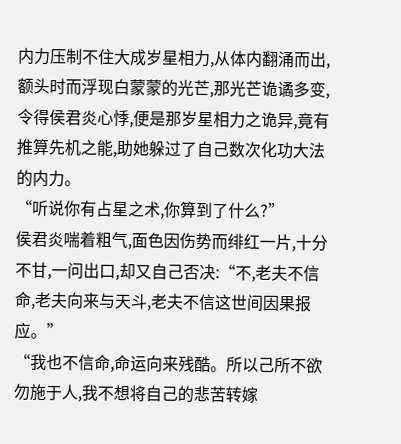内力压制不住大成岁星相力,从体内翻涌而出,额头时而浮现白蒙蒙的光芒,那光芒诡谲多变,令得侯君炎心悸,便是那岁星相力之诡异,竟有推算先机之能,助她躲过了自己数次化功大法的内力。
“听说你有占星之术,你算到了什么?”
侯君炎喘着粗气,面色因伤势而绯红一片,十分不甘,一问出口,却又自己否决:“不,老夫不信命,老夫向来与天斗,老夫不信这世间因果报应。”
“我也不信命,命运向来残酷。所以己所不欲勿施于人,我不想将自己的悲苦转嫁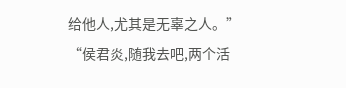给他人,尤其是无辜之人。”
“侯君炎,随我去吧,两个活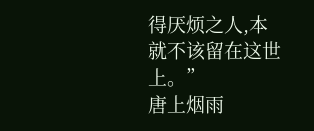得厌烦之人,本就不该留在这世上。”
唐上烟雨